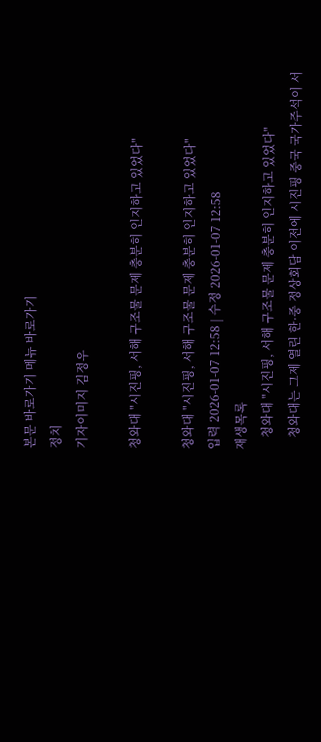본문 바로가기 메뉴 바로가기
정치
기자이미지 김정우

청와대 "시진핑, 서해 구조물 문제 충분히 인지하고 있었다"

청와대 "시진핑, 서해 구조물 문제 충분히 인지하고 있었다"
입력 2026-01-07 12:58 | 수정 2026-01-07 12:58
재생목록
    청와대 "시진핑, 서해 구조물 문제 충분히 인지하고 있었다"
    청와대는 그제 열린 한·중 정상회담 이전에 시진핑 중국 국가주석이 서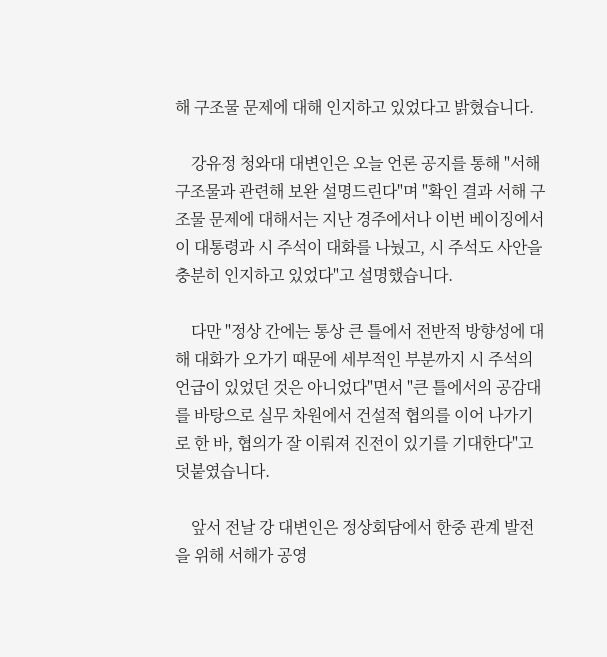해 구조물 문제에 대해 인지하고 있었다고 밝혔습니다.

    강유정 청와대 대변인은 오늘 언론 공지를 통해 "서해 구조물과 관련해 보완 설명드린다"며 "확인 결과 서해 구조물 문제에 대해서는 지난 경주에서나 이번 베이징에서 이 대통령과 시 주석이 대화를 나눴고, 시 주석도 사안을 충분히 인지하고 있었다"고 설명했습니다.

    다만 "정상 간에는 통상 큰 틀에서 전반적 방향성에 대해 대화가 오가기 때문에 세부적인 부분까지 시 주석의 언급이 있었던 것은 아니었다"면서 "큰 틀에서의 공감대를 바탕으로 실무 차원에서 건설적 협의를 이어 나가기로 한 바, 협의가 잘 이뤄져 진전이 있기를 기대한다"고 덧붙였습니다.

    앞서 전날 강 대변인은 정상회담에서 한중 관계 발전을 위해 서해가 공영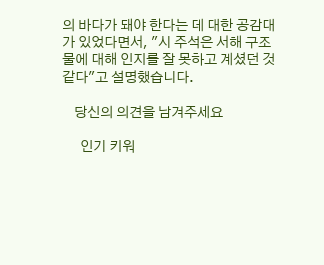의 바다가 돼야 한다는 데 대한 공감대가 있었다면서, "시 주석은 서해 구조물에 대해 인지를 잘 못하고 계셨던 것 같다"고 설명했습니다.

    당신의 의견을 남겨주세요

      인기 키워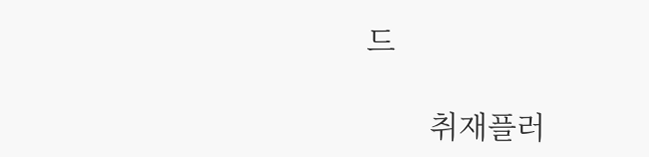드

        취재플러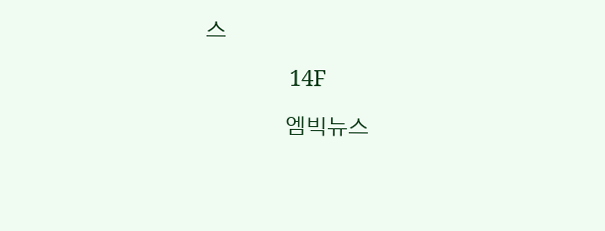스

              14F

                엠빅뉴스